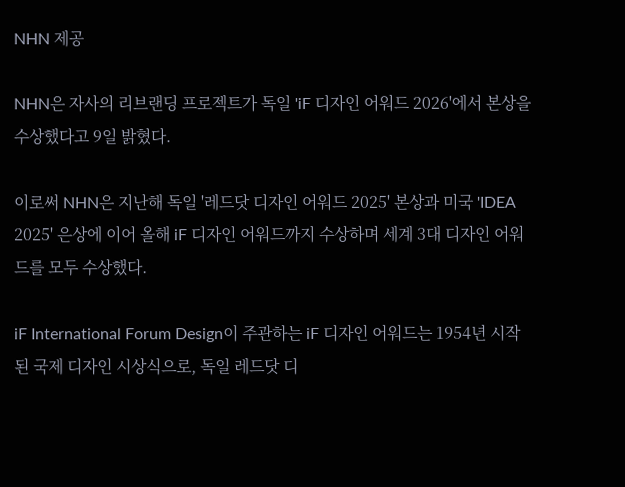NHN 제공

NHN은 자사의 리브랜딩 프로젝트가 독일 'iF 디자인 어워드 2026'에서 본상을 수상했다고 9일 밝혔다.

이로써 NHN은 지난해 독일 '레드닷 디자인 어워드 2025' 본상과 미국 'IDEA 2025' 은상에 이어 올해 iF 디자인 어워드까지 수상하며 세계 3대 디자인 어워드를 모두 수상했다.

iF International Forum Design이 주관하는 iF 디자인 어워드는 1954년 시작된 국제 디자인 시상식으로, 독일 레드닷 디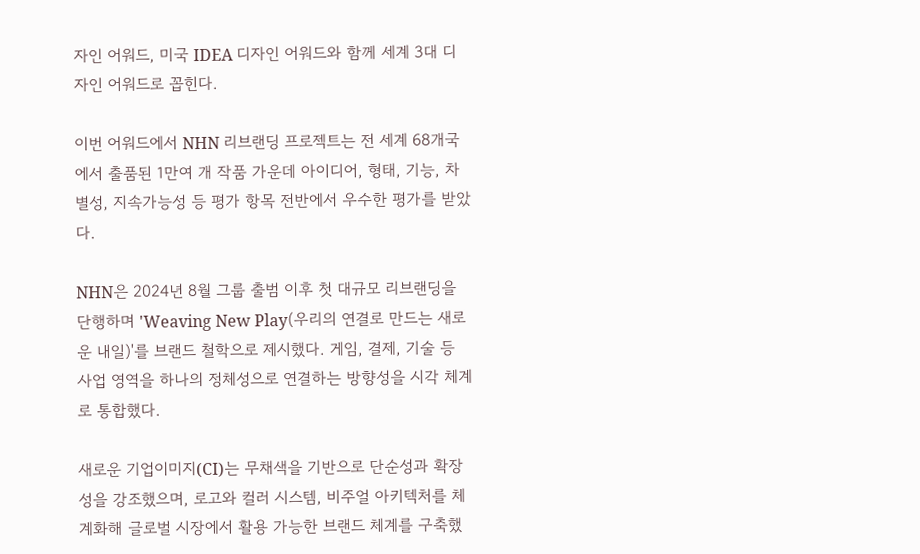자인 어워드, 미국 IDEA 디자인 어워드와 함께 세계 3대 디자인 어워드로 꼽힌다.

이번 어워드에서 NHN 리브랜딩 프로젝트는 전 세계 68개국에서 출품된 1만여 개 작품 가운데 아이디어, 형태, 기능, 차별성, 지속가능성 등 평가 항목 전반에서 우수한 평가를 받았다.

NHN은 2024년 8월 그룹 출범 이후 첫 대규모 리브랜딩을 단행하며 'Weaving New Play(우리의 연결로 만드는 새로운 내일)'를 브랜드 철학으로 제시했다. 게임, 결제, 기술 등 사업 영역을 하나의 정체성으로 연결하는 방향성을 시각 체계로 통합했다.

새로운 기업이미지(CI)는 무채색을 기반으로 단순성과 확장성을 강조했으며, 로고와 컬러 시스템, 비주얼 아키텍처를 체계화해 글로벌 시장에서 활용 가능한 브랜드 체계를 구축했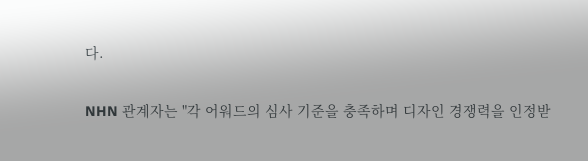다.

NHN 관계자는 "각 어워드의 심사 기준을 충족하며 디자인 경쟁력을 인정받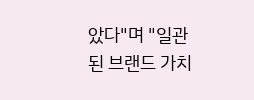았다"며 "일관된 브랜드 가치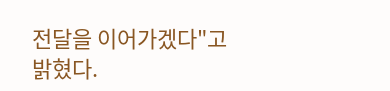전달을 이어가겠다"고 밝혔다.